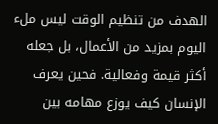الهدف من تنظيم الوقت ليس ملء اليوم بمزيد من الأعمال، بل جعله أكثر قيمة وفعالية. فحين يعرف الإنسان كيف يوزع مهامه بين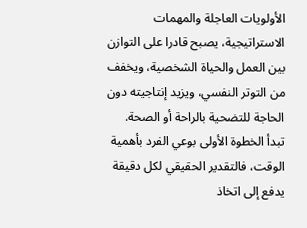الأولويات العاجلة والمهمات الاستراتيجية، يصبح قادرا على التوازن بين العمل والحياة الشخصية، ويخفف من التوتر النفسي، ويزيد إنتاجيته دون الحاجة للتضحية بالراحة أو الصحة.
تبدأ الخطوة الأولى بوعي الفرد بأهمية الوقت، فالتقدير الحقيقي لكل دقيقة يدفع إلى اتخاذ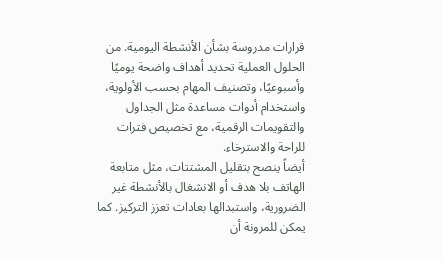قرارات مدروسة بشأن الأنشطة اليومية. من الحلول العملية تحديد أهداف واضحة يوميًا وأسبوعيًا، وتصنيف المهام بحسب الأولوية، واستخدام أدوات مساعدة مثل الجداول والتقويمات الرقمية، مع تخصيص فترات للراحة والاسترخاء.
أيضاً ينصح بتقليل المشتتات، مثل متابعة الهاتف بلا هدف أو الانشغال بالأنشطة غير الضرورية، واستبدالها بعادات تعزز التركيز. كما يمكن للمرونة أن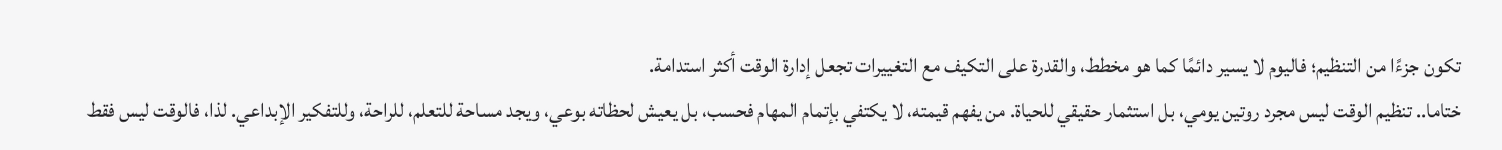تكون جزءًا من التنظيم؛ فاليوم لا يسير دائمًا كما هو مخطط، والقدرة على التكيف مع التغييرات تجعل إدارة الوقت أكثر استدامة.
ختاما.. تنظيم الوقت ليس مجرد روتين يومي، بل استثمار حقيقي للحياة. من يفهم قيمته، لا يكتفي بإتمام المهام فحسب، بل يعيش لحظاته بوعي، ويجد مساحة للتعلم، للراحة، وللتفكير الإبداعي. لذا، فالوقت ليس فقط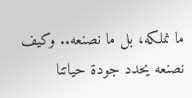ما نملكه، بل ما نصنعه.. وكيف نصنعه يحدد جودة حياتنا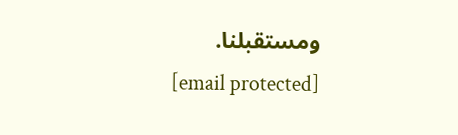ومستقبلنا.
[email protected]